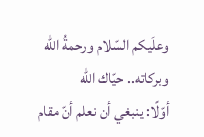وعلَيكم السّلام ورحمةُ الله وبركاته.. حيّاك الله
أوّلًا: ينبغي أن نعلم أنّ مقام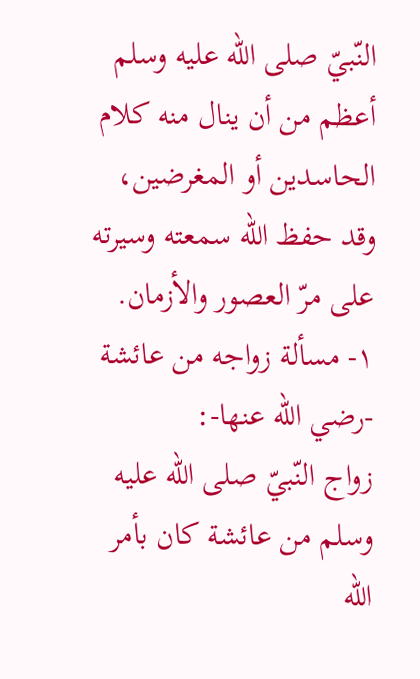النّبيّ صلى الله عليه وسلم أعظم من أن ينال منه كلام الحاسدين أو المغرضين، وقد حفظ الله سمعته وسيرته على مرّ العصور والأزمان.
١- مسألة زواجه من عائشة -رضي الله عنها-:
زواج النّبيّ صلى الله عليه وسلم من عائشة كان بأمر الله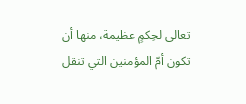تعالى لحِكمٍ عظيمة، منها أن تكون أمّ المؤمنين التي تنقل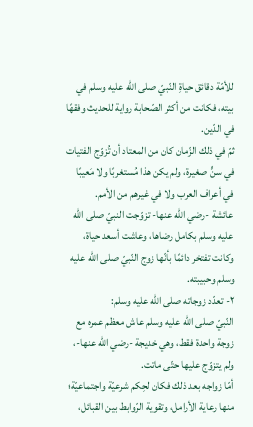للأمّة دقائق حياةِ النّبيّ صلى الله عليه وسلم في بيته، فكانت من أكثر الصّحابة رواية للحديث وفقهًا في الدّين.
ثمّ في ذلك الزّمان كان من المعتاد أن تُزوّج الفتيات في سنٍّ صغيرة، ولم يكن هذا مُستغربًا ولا مَعيبًا في أعراف العرب ولا في غيرهم من الأمم.
عائشة -رضي الله عنها- تزوّجت النبيّ صلى الله عليه وسلم بكامل رضاها، وعاشت أسعد حياة، وكانت تفتخر دائمًا بأنّها زوج النّبيّ صلى الله عليه وسلم وحبيبته.
٢- تعدّد زوجاته صلى الله عليه وسلم:
النّبيّ صلى الله عليه وسلم عاش معظم عمره مع زوجة واحدة فقط، وهي خديجة -رضي الله عنها-، ولم يتزوّج عليها حتّى ماتت.
أمّا زواجه بعد ذلك فكان لحِكم شرعيّة واجتماعيّة؛ منها رعاية الأرامل، وتقوية الرّوابط بين القبائل،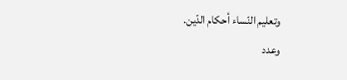وتعليم النّساء أحكام الدّين.
وعدد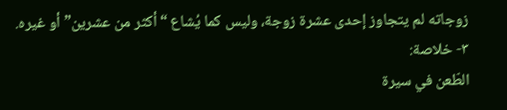زوجاته لم يتجاوز إحدى عشرة زوجة، وليس كما يُشاع “أكثر من عشرين” أو غيره.
٣- خلاصة:
الطّعن في سيرة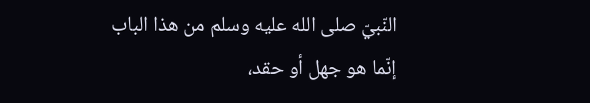النّبيّ صلى الله عليه وسلم من هذا الباب إنّما هو جهل أو حقد،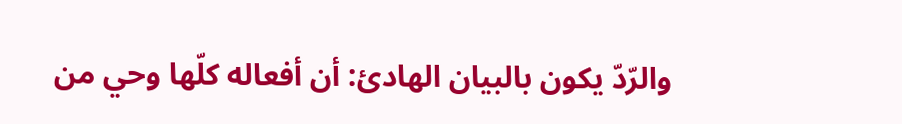والرّدّ يكون بالبيان الهادئ: أن أفعاله كلّها وحي من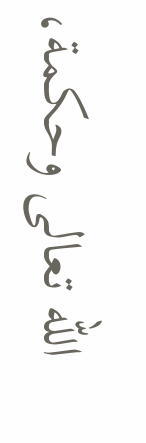الله تعالى وحكمة،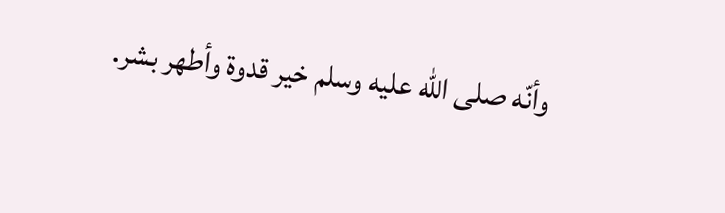وأنّه صلى الله عليه وسلم خير قدوة وأطهر بشر.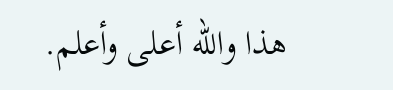هذا والله أعلى وأعلم.